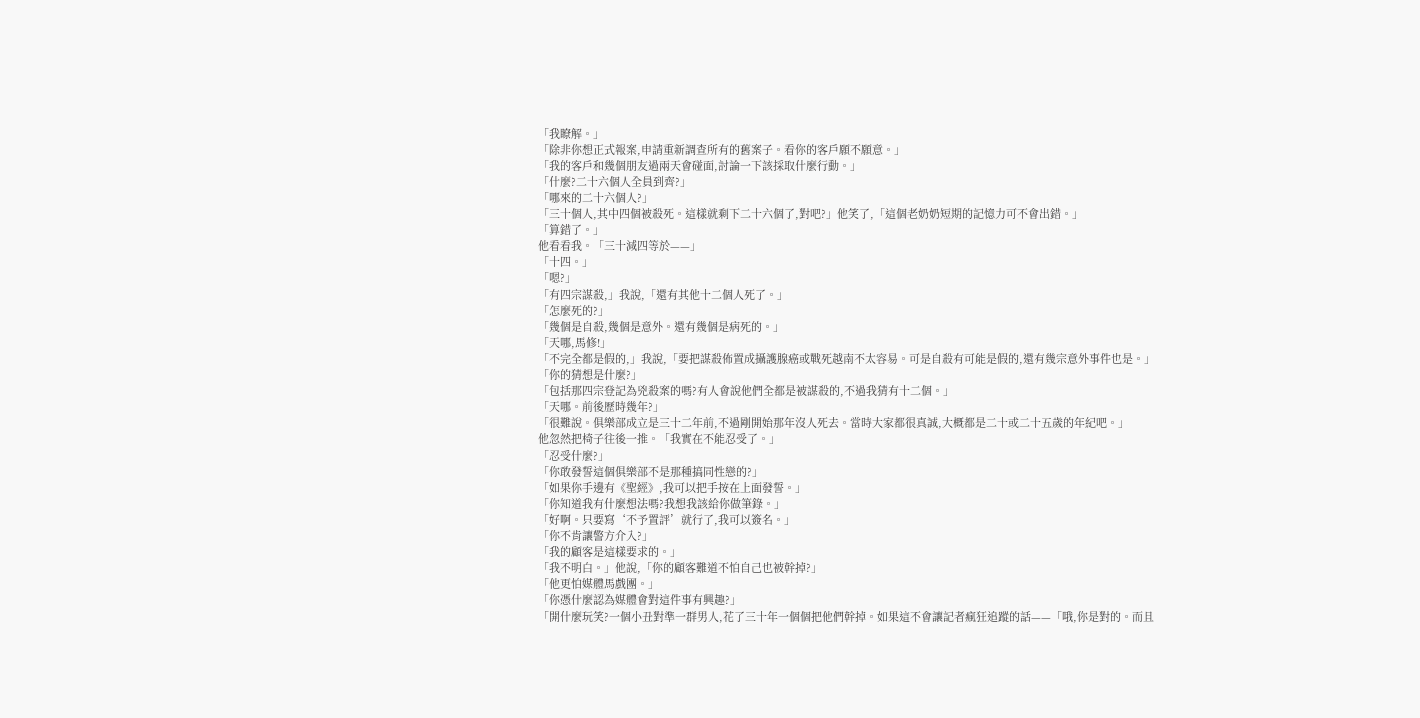「我瞭解。」
「除非你想正式報案,申請重新調查所有的舊案子。看你的客戶願不願意。」
「我的客戶和幾個朋友過兩天會碰面,討論一下該採取什麼行動。」
「什麼?二十六個人全員到齊?」
「哪來的二十六個人?」
「三十個人,其中四個被殺死。這樣就剩下二十六個了,對吧?」他笑了,「這個老奶奶短期的記憶力可不會出錯。」
「算錯了。」
他看看我。「三十減四等於——」
「十四。」
「嗯?」
「有四宗謀殺,」我說,「還有其他十二個人死了。」
「怎麼死的?」
「幾個是自殺,幾個是意外。還有幾個是病死的。」
「天哪,馬修!」
「不完全都是假的,」我說,「要把謀殺佈置成攝護腺癌或戰死越南不太容易。可是自殺有可能是假的,還有幾宗意外事件也是。」
「你的猜想是什麼?」
「包括那四宗登記為兇殺案的嗎?有人會說他們全都是被謀殺的,不過我猜有十二個。」
「天哪。前後歷時幾年?」
「很難說。俱樂部成立是三十二年前,不過剛開始那年沒人死去。當時大家都很真誠,大概都是二十或二十五歲的年紀吧。」
他忽然把椅子往後一推。「我實在不能忍受了。」
「忍受什麼?」
「你敢發誓這個俱樂部不是那種搞同性戀的?」
「如果你手邊有《聖經》,我可以把手按在上面發誓。」
「你知道我有什麼想法嗎?我想我該給你做筆錄。」
「好啊。只要寫‘不予置評’就行了,我可以簽名。」
「你不肯讓警方介入?」
「我的顧客是這樣要求的。」
「我不明白。」他說,「你的顧客難道不怕自己也被幹掉?」
「他更怕媒體馬戲團。」
「你憑什麼認為媒體會對這件事有興趣?」
「開什麼玩笑?一個小丑對準一群男人,花了三十年一個個把他們幹掉。如果這不會讓記者瘋狂追蹤的話——「哦,你是對的。而且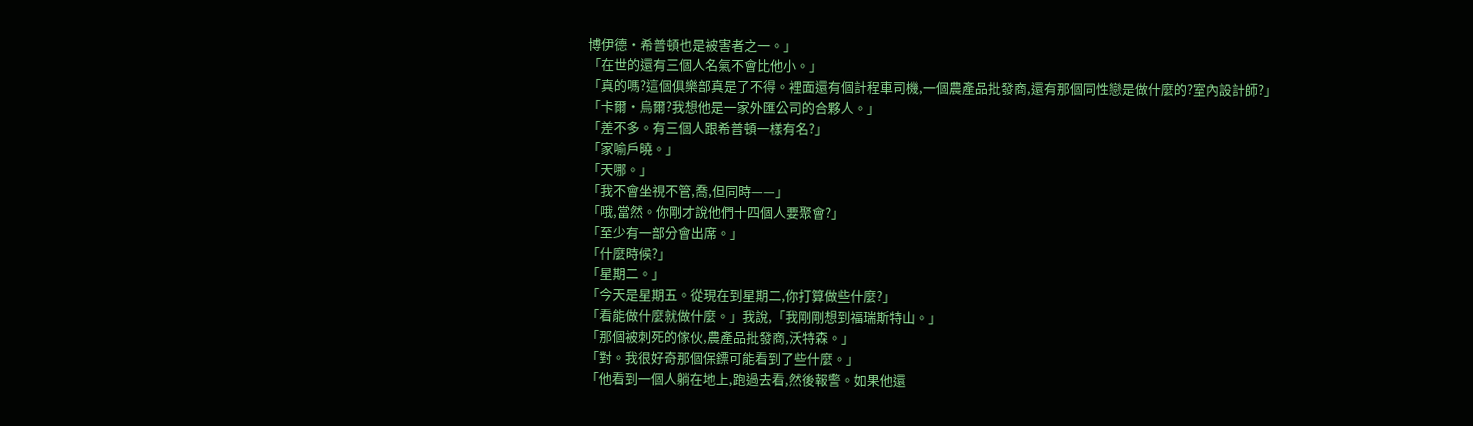博伊德·希普頓也是被害者之一。」
「在世的還有三個人名氣不會比他小。」
「真的嗎?這個俱樂部真是了不得。裡面還有個計程車司機,一個農產品批發商,還有那個同性戀是做什麼的?室內設計師?」
「卡爾·烏爾?我想他是一家外匯公司的合夥人。」
「差不多。有三個人跟希普頓一樣有名?」
「家喻戶曉。」
「天哪。」
「我不會坐視不管,喬,但同時——」
「哦,當然。你剛才說他們十四個人要聚會?」
「至少有一部分會出席。」
「什麼時候?」
「星期二。」
「今天是星期五。從現在到星期二,你打算做些什麼?」
「看能做什麼就做什麼。」我說,「我剛剛想到福瑞斯特山。」
「那個被刺死的傢伙,農產品批發商,沃特森。」
「對。我很好奇那個保鏢可能看到了些什麼。」
「他看到一個人躺在地上,跑過去看,然後報警。如果他還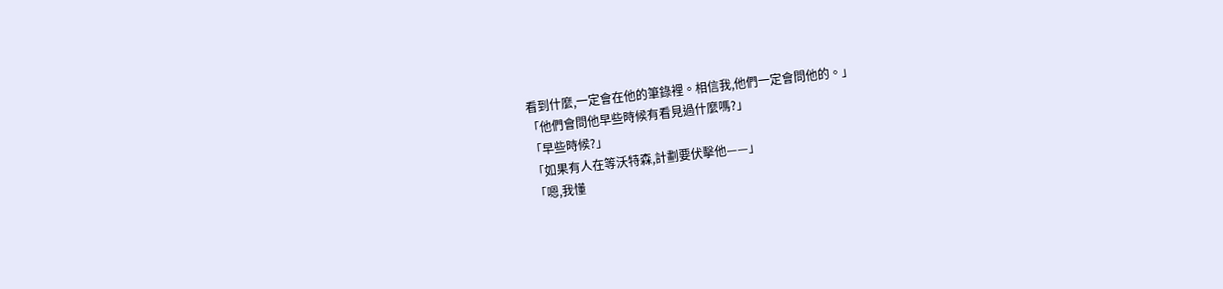看到什麼,一定會在他的筆錄裡。相信我,他們一定會問他的。」
「他們會問他早些時候有看見過什麼嗎?」
「早些時候?」
「如果有人在等沃特森,計劃要伏擊他——」
「嗯,我懂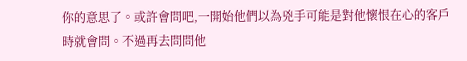你的意思了。或許會問吧,一開始他們以為兇手可能是對他懷恨在心的客戶時就會問。不過再去問問他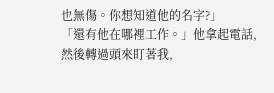也無傷。你想知道他的名字?」
「還有他在哪裡工作。」他拿起電話,然後轉過頭來盯著我,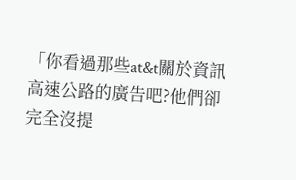「你看過那些at&t關於資訊高速公路的廣告吧?他們卻完全沒提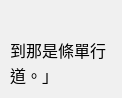到那是條單行道。」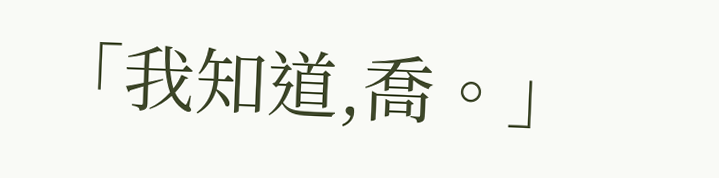「我知道,喬。」